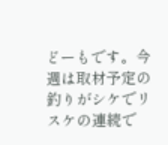どーもです。今週は取材予定の釣りがシケでリスケの連続で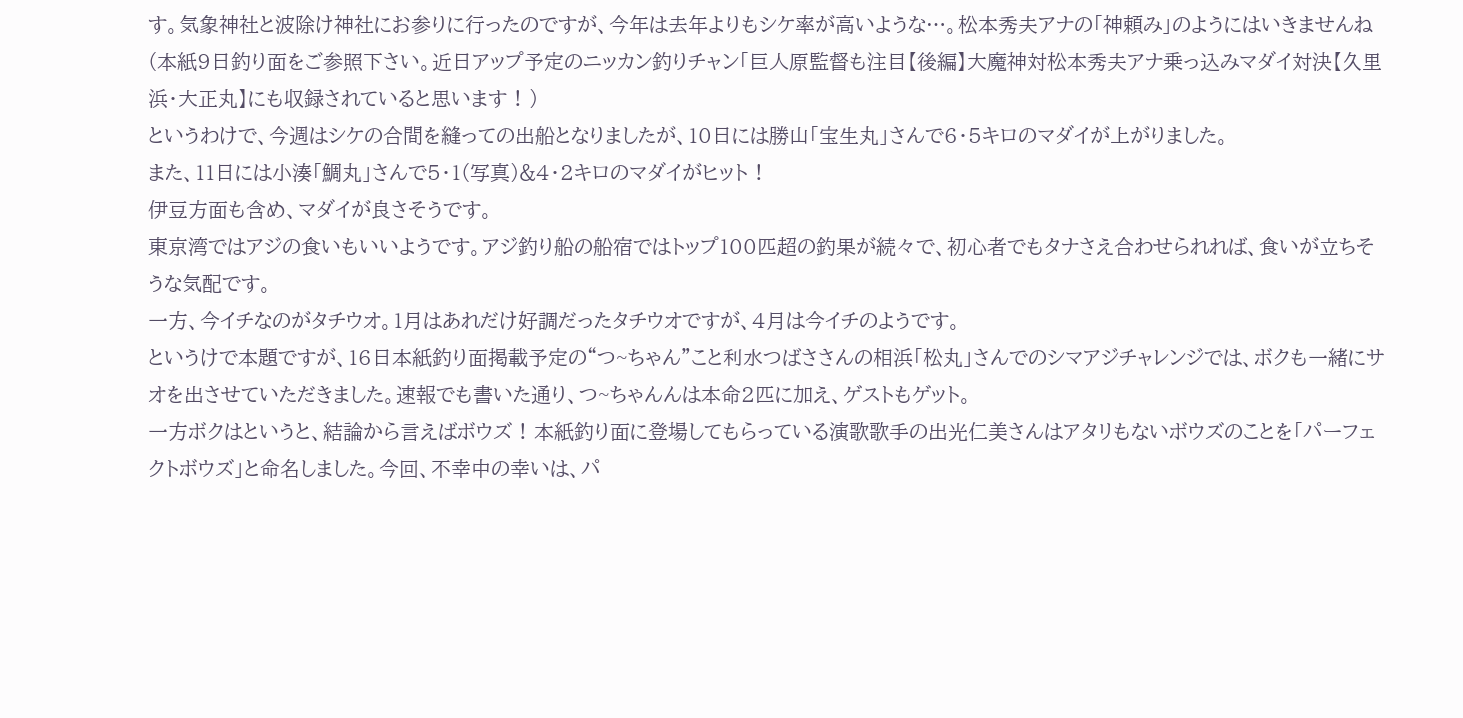す。気象神社と波除け神社にお参りに行ったのですが、今年は去年よりもシケ率が高いような…。松本秀夫アナの「神頼み」のようにはいきませんね(本紙9日釣り面をご参照下さい。近日アップ予定のニッカン釣りチャン「巨人原監督も注目【後編】大魔神対松本秀夫アナ乗っ込みマダイ対決【久里浜・大正丸】にも収録されていると思います ! )
というわけで、今週はシケの合間を縫っての出船となりましたが、10日には勝山「宝生丸」さんで6・5キロのマダイが上がりました。
また、11日には小湊「鯛丸」さんで5・1(写真)&4・2キロのマダイがヒット !
伊豆方面も含め、マダイが良さそうです。
東京湾ではアジの食いもいいようです。アジ釣り船の船宿ではトップ100匹超の釣果が続々で、初心者でもタナさえ合わせられれば、食いが立ちそうな気配です。
一方、今イチなのがタチウオ。1月はあれだけ好調だったタチウオですが、4月は今イチのようです。
というけで本題ですが、16日本紙釣り面掲載予定の“つ~ちゃん”こと利水つばささんの相浜「松丸」さんでのシマアジチャレンジでは、ボクも一緒にサオを出させていただきました。速報でも書いた通り、つ~ちゃんんは本命2匹に加え、ゲストもゲット。
一方ボクはというと、結論から言えばボウズ ! 本紙釣り面に登場してもらっている演歌歌手の出光仁美さんはアタリもないボウズのことを「パーフェクトボウズ」と命名しました。今回、不幸中の幸いは、パ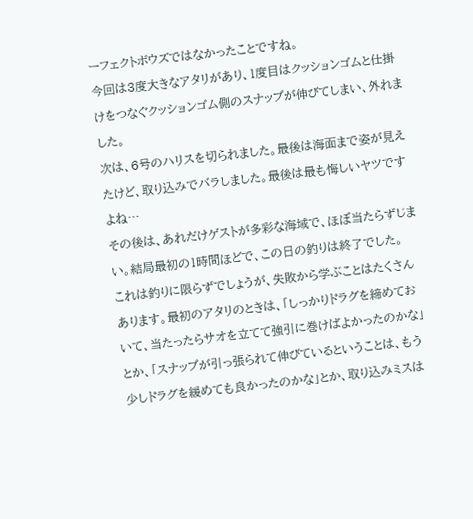ーフェクトボウズではなかったことですね。
今回は3度大きなアタリがあり、1度目はクッションゴムと仕掛けをつなぐクッションゴム側のスナップが伸びてしまい、外れました。
次は、6号のハリスを切られました。最後は海面まで姿が見えたけど、取り込みでバラしました。最後は最も悔しいヤツですよね…
その後は、あれだけゲストが多彩な海域で、ほぼ当たらずじまい。結局最初の1時間ほどで、この日の釣りは終了でした。
これは釣りに限らずでしょうが、失敗から学ぶことはたくさんあります。最初のアタリのときは、「しっかりドラグを締めておいて、当たったらサオを立てて強引に巻けばよかったのかな」とか、「スナップが引っ張られて伸びているということは、もう少しドラグを緩めても良かったのかな」とか、取り込みミスは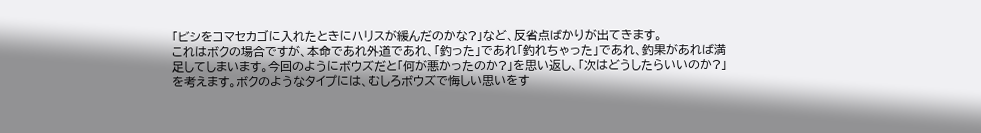「ビシをコマセカゴに入れたときにハリスが緩んだのかな?」など、反省点ばかりが出てきます。
これはボクの場合ですが、本命であれ外道であれ、「釣った」であれ「釣れちゃった」であれ、釣果があれば満足してしまいます。今回のようにボウズだと「何が悪かったのか?」を思い返し、「次はどうしたらいいのか?」を考えます。ボクのようなタイプには、むしろボウズで悔しい思いをす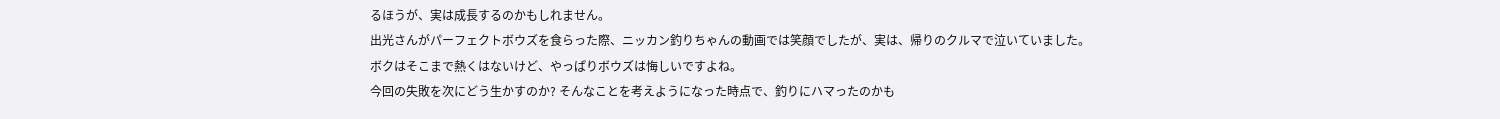るほうが、実は成長するのかもしれません。
出光さんがパーフェクトボウズを食らった際、ニッカン釣りちゃんの動画では笑顔でしたが、実は、帰りのクルマで泣いていました。ボクはそこまで熱くはないけど、やっぱりボウズは悔しいですよね。
今回の失敗を次にどう生かすのか? そんなことを考えようになった時点で、釣りにハマったのかも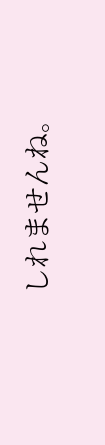しれませんね。